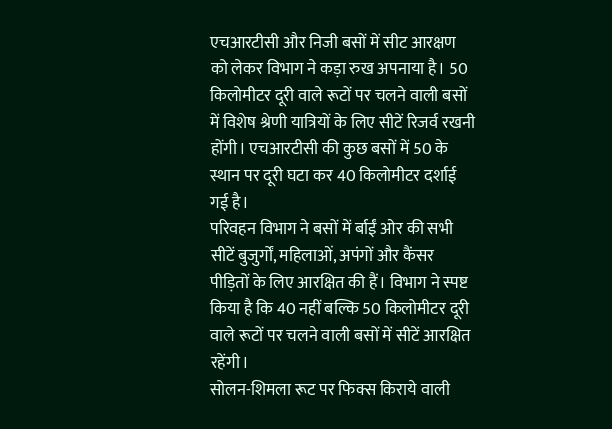एचआरटीसी और निजी बसों में सीट आरक्षण को लेकर विभाग ने कड़ा रुख अपनाया है। 50 किलोमीटर दूरी वाले रूटों पर चलने वाली बसों में विशेष श्रेणी यात्रियों के लिए सीटें रिजर्व रखनी होंगी। एचआरटीसी की कुछ बसों में 50 के स्थान पर दूरी घटा कर 40 किलोमीटर दर्शाई गई है।
परिवहन विभाग ने बसों में र्बाईं ओर की सभी सीटें बुजुर्गों, महिलाओं, अपंगों और कैंसर पीड़ितों के लिए आरक्षित की हैं। विभाग ने स्पष्ट किया है कि 40 नहीं बल्कि 50 किलोमीटर दूरी वाले रूटों पर चलने वाली बसों में सीटें आरक्षित रहेंगी।
सोलन-शिमला रूट पर फिक्स किराये वाली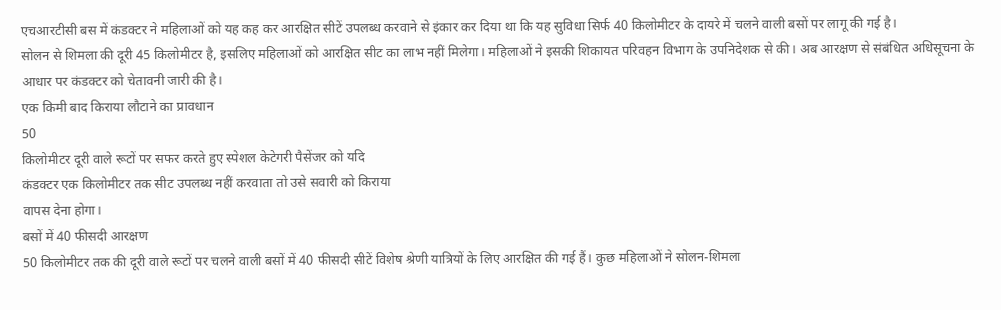एचआरटीसी बस में कंडक्टर ने महिलाओं को यह कह कर आरक्षित सीटें उपलब्ध करवाने से इंकार कर दिया था कि यह सुविधा सिर्फ 40 किलोमीटर के दायरे में चलने वाली बसों पर लागू की गई है।
सोलन से शिमला की दूरी 45 किलोमीटर है, इसलिए महिलाओं को आरक्षित सीट का लाभ नहीं मिलेगा। महिलाओं ने इसकी शिकायत परिवहन विभाग के उपनिदेशक से की। अब आरक्षण से संबंधित अधिसूचना के आधार पर कंडक्टर को चेतावनी जारी की है।
एक किमी बाद किराया लौटाने का प्रावधान
50
किलोमीटर दूरी वाले रूटों पर सफर करते हुए स्पेशल केटेगरी पैसेंजर को यदि
कंडक्टर एक किलोमीटर तक सीट उपलब्ध नहीं करवाता तो उसे सवारी को किराया
वापस देना होगा।
बसों में 40 फीसदी आरक्षण
50 किलोमीटर तक की दूरी वाले रूटों पर चलने वाली बसों में 40 फीसदी सीटें विशेष श्रेणी यात्रियों के लिए आरक्षित की गई हैं। कुछ महिलाओं ने सोलन-शिमला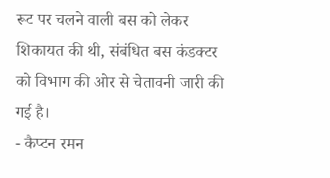रूट पर चलने वाली बस को लेकर शिकायत की थी, संबंधित बस कंडक्टर को विभाग की ओर से चेतावनी जारी की गई है।
- कैप्टन रमन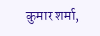कुमार शर्मा,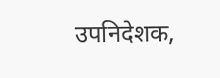उपनिदेशक,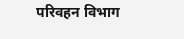परिवहन विभाग